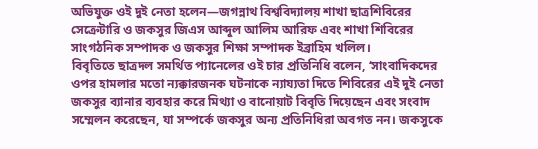অভিযুক্ত ওই দুই নেতা হলেন—জগন্নাথ বিশ্ববিদ্যালয় শাখা ছাত্রশিবিরের সেক্রেটারি ও জকসুর জিএস আব্দুল আলিম আরিফ এবং শাখা শিবিরের সাংগঠনিক সম্পাদক ও জকসুর শিক্ষা সম্পাদক ইব্রাহিম খলিল।
বিবৃতিতে ছাত্রদল সমর্থিত প্যানেলের ওই চার প্রতিনিধি বলেন, ‘সাংবাদিকদের ওপর হামলার মতো ন্যক্কারজনক ঘটনাকে ন্যায্যতা দিতে শিবিরের এই দুই নেতা জকসুর ব্যানার ব্যবহার করে মিথ্যা ও বানোয়াট বিবৃতি দিয়েছেন এবং সংবাদ সম্মেলন করেছেন, যা সম্পর্কে জকসুর অন্য প্রতিনিধিরা অবগত নন। জকসুকে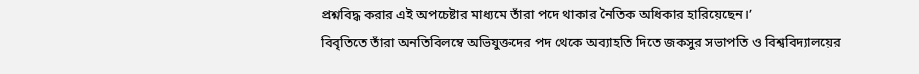প্রশ্নবিদ্ধ করার এই অপচেষ্টার মাধ্যমে তাঁরা পদে থাকার নৈতিক অধিকার হারিয়েছেন।’
বিবৃতিতে তাঁরা অনতিবিলম্বে অভিযুক্তদের পদ থেকে অব্যাহতি দিতে জকসুর সভাপতি ও বিশ্ববিদ্যালয়ের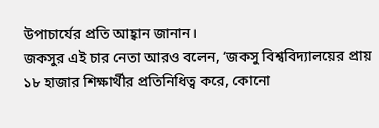উপাচার্যের প্রতি আহ্বান জানান।
জকসুর এই চার নেতা আরও বলেন, ‘জকসু বিশ্ববিদ্যালয়ের প্রায় ১৮ হাজার শিক্ষার্থীর প্রতিনিধিত্ব করে, কোনো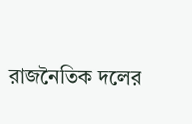রাজনৈতিক দলের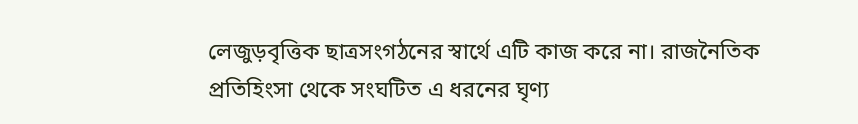লেজুড়বৃত্তিক ছাত্রসংগঠনের স্বার্থে এটি কাজ করে না। রাজনৈতিক প্রতিহিংসা থেকে সংঘটিত এ ধরনের ঘৃণ্য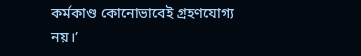কর্মকাণ্ড কোনোভাবেই গ্রহণযোগ্য নয়।’